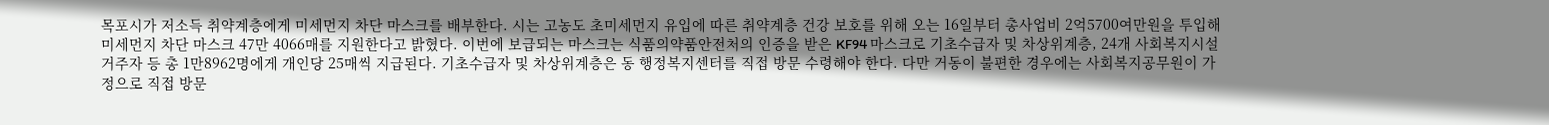목포시가 저소득 취약계층에게 미세먼지 차단 마스크를 배부한다. 시는 고농도 초미세먼지 유입에 따른 취약계층 건강 보호를 위해 오는 16일부터 총사업비 2억5700여만원을 투입해 미세먼지 차단 마스크 47만 4066매를 지원한다고 밝혔다. 이번에 보급되는 마스크는 식품의약품안전처의 인증을 받은 KF94 마스크로 기초수급자 및 차상위계층, 24개 사회복지시설 거주자 등 총 1만8962명에게 개인당 25매씩 지급된다. 기초수급자 및 차상위계층은 동 행정복지센터를 직접 방문 수령해야 한다. 다만 거동이 불편한 경우에는 사회복지공무원이 가정으로 직접 방문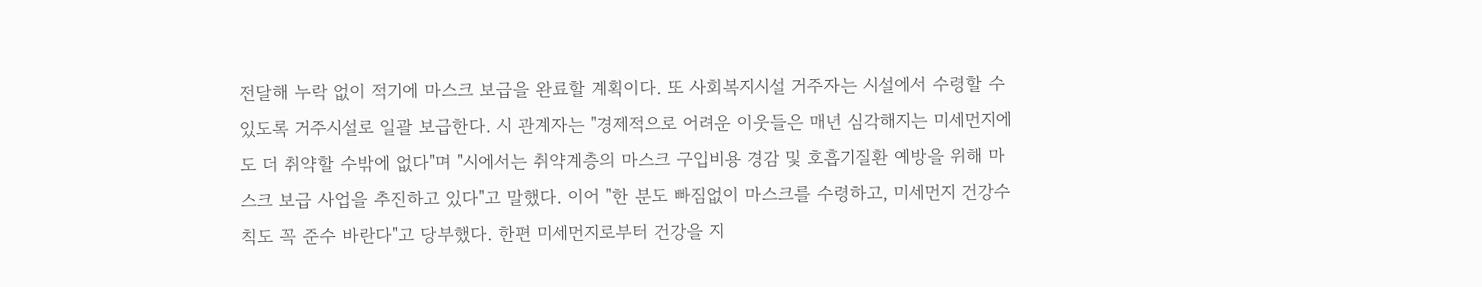전달해 누락 없이 적기에 마스크 보급을 완료할 계획이다. 또 사회복지시설 거주자는 시설에서 수령할 수 있도록 거주시설로 일괄 보급한다. 시 관계자는 "경제적으로 어려운 이웃들은 매년 심각해지는 미세먼지에도 더 취약할 수밖에 없다"며 "시에서는 취약계층의 마스크 구입비용 경감 및 호흡기질환 예방을 위해 마스크 보급 사업을 추진하고 있다"고 말했다. 이어 "한 분도 빠짐없이 마스크를 수령하고, 미세먼지 건강수칙도 꼭 준수 바란다"고 당부했다. 한편 미세먼지로부터 건강을 지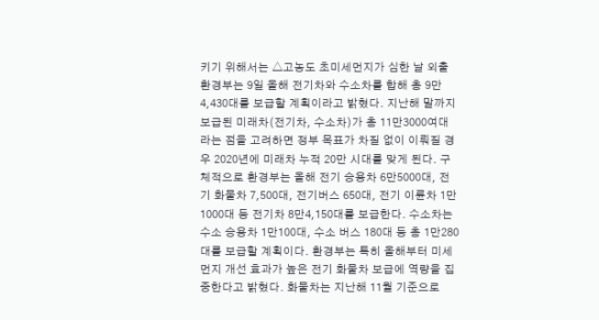키기 위해서는 △고농도 초미세먼지가 심한 날 외출
환경부는 9일 올해 전기차와 수소차를 합해 총 9만4,430대를 보급할 계획이라고 밝혔다. 지난해 말까지 보급된 미래차(전기차, 수소차)가 총 11만3000여대라는 점을 고려하면 정부 목표가 차질 없이 이뤄질 경우 2020년에 미래차 누적 20만 시대를 맞게 된다. 구체적으로 환경부는 올해 전기 승용차 6만5000대, 전기 화물차 7,500대, 전기버스 650대, 전기 이륜차 1만1000대 등 전기차 8만4,150대를 보급한다. 수소차는 수소 승용차 1만100대, 수소 버스 180대 등 총 1만280대를 보급할 계획이다. 환경부는 특히 올해부터 미세먼지 개선 효과가 높은 전기 화물차 보급에 역량을 집중한다고 밝혔다. 화물차는 지난해 11월 기준으로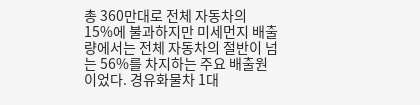총 360만대로 전체 자동차의 15%에 불과하지만 미세먼지 배출량에서는 전체 자동차의 절반이 넘는 56%를 차지하는 주요 배출원이었다. 경유화물차 1대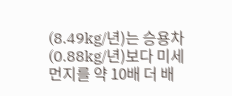(8.49kg/년)는 승용차(0.88kg/년)보다 미세먼지를 약 10배 더 배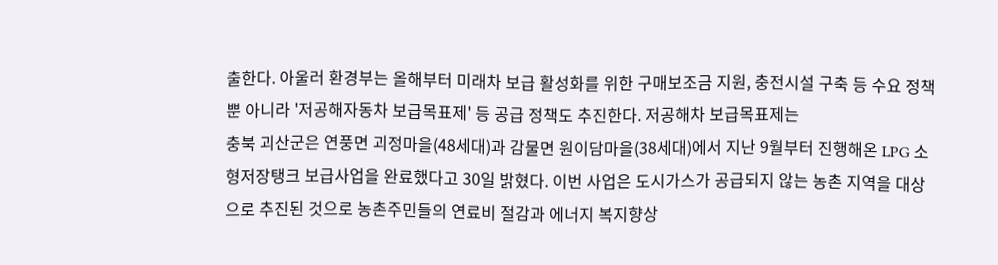출한다. 아울러 환경부는 올해부터 미래차 보급 활성화를 위한 구매보조금 지원, 충전시설 구축 등 수요 정책뿐 아니라 '저공해자동차 보급목표제' 등 공급 정책도 추진한다. 저공해차 보급목표제는
충북 괴산군은 연풍면 괴정마을(48세대)과 감물면 원이담마을(38세대)에서 지난 9월부터 진행해온 LPG 소형저장탱크 보급사업을 완료했다고 30일 밝혔다. 이번 사업은 도시가스가 공급되지 않는 농촌 지역을 대상으로 추진된 것으로 농촌주민들의 연료비 절감과 에너지 복지향상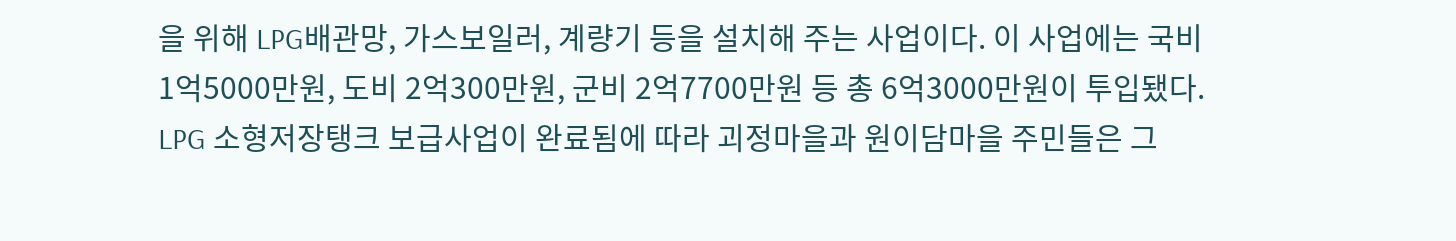을 위해 LPG배관망, 가스보일러, 계량기 등을 설치해 주는 사업이다. 이 사업에는 국비 1억5000만원, 도비 2억300만원, 군비 2억7700만원 등 총 6억3000만원이 투입됐다. LPG 소형저장탱크 보급사업이 완료됨에 따라 괴정마을과 원이담마을 주민들은 그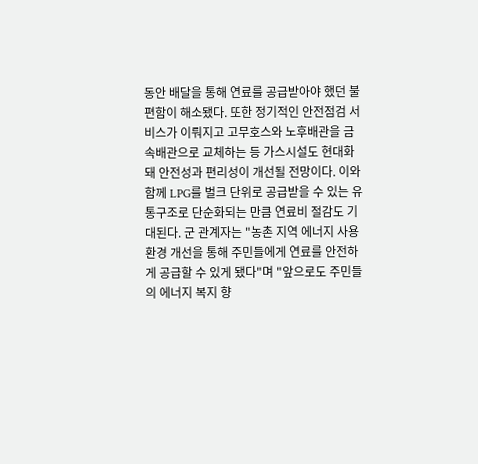동안 배달을 통해 연료를 공급받아야 했던 불편함이 해소됐다. 또한 정기적인 안전점검 서비스가 이뤄지고 고무호스와 노후배관을 금속배관으로 교체하는 등 가스시설도 현대화돼 안전성과 편리성이 개선될 전망이다. 이와 함께 LPG를 벌크 단위로 공급받을 수 있는 유통구조로 단순화되는 만큼 연료비 절감도 기대된다. 군 관계자는 "농촌 지역 에너지 사용 환경 개선을 통해 주민들에게 연료를 안전하게 공급할 수 있게 됐다"며 "앞으로도 주민들의 에너지 복지 향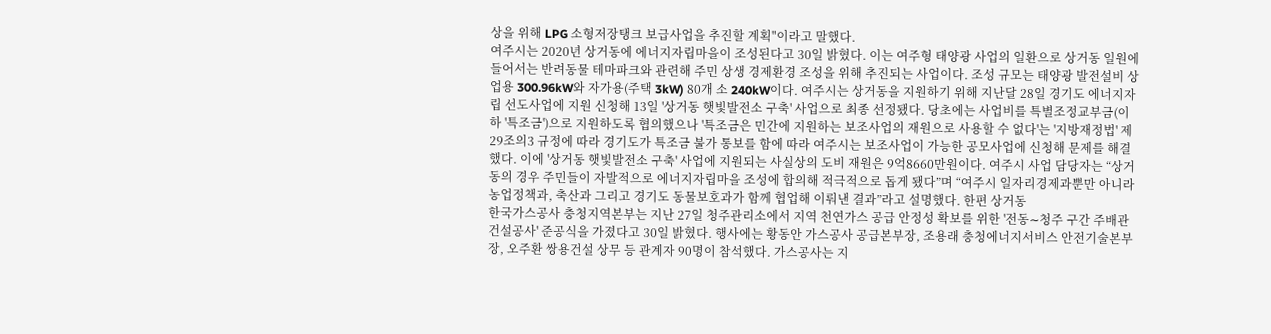상을 위해 LPG 소형저장탱크 보급사업을 추진할 계획"이라고 말했다.
여주시는 2020년 상거동에 에너지자립마을이 조성된다고 30일 밝혔다. 이는 여주형 태양광 사업의 일환으로 상거동 일원에 들어서는 반려동물 테마파크와 관련해 주민 상생 경제환경 조성을 위해 추진되는 사업이다. 조성 규모는 태양광 발전설비 상업용 300.96kW와 자가용(주택 3kW) 80개 소 240kW이다. 여주시는 상거동을 지원하기 위해 지난달 28일 경기도 에너지자립 선도사업에 지원 신청해 13일 '상거동 햇빛발전소 구축' 사업으로 최종 선정됐다. 당초에는 사업비를 특별조정교부금(이하 '특조금')으로 지원하도록 협의했으나 '특조금은 민간에 지원하는 보조사업의 재원으로 사용할 수 없다'는 '지방재정법' 제29조의3 규정에 따라 경기도가 특조금 불가 통보를 함에 따라 여주시는 보조사업이 가능한 공모사업에 신청해 문제를 해결했다. 이에 '상거동 햇빛발전소 구축' 사업에 지원되는 사실상의 도비 재원은 9억8660만원이다. 여주시 사업 담당자는 “상거동의 경우 주민들이 자발적으로 에너지자립마을 조성에 합의해 적극적으로 돕게 됐다”며 “여주시 일자리경제과뿐만 아니라 농업정책과, 축산과 그리고 경기도 동물보호과가 함께 협업해 이뤄낸 결과”라고 설명했다. 한편 상거동
한국가스공사 충청지역본부는 지난 27일 청주관리소에서 지역 천연가스 공급 안정성 확보를 위한 '전동∼청주 구간 주배관 건설공사' 준공식을 가졌다고 30일 밝혔다. 행사에는 황동안 가스공사 공급본부장, 조용래 충청에너지서비스 안전기술본부장, 오주환 쌍용건설 상무 등 관계자 90명이 참석했다. 가스공사는 지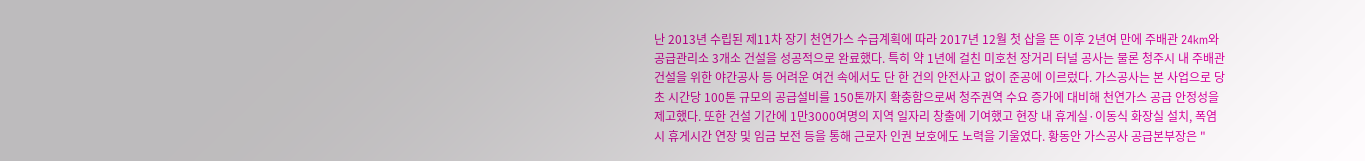난 2013년 수립된 제11차 장기 천연가스 수급계획에 따라 2017년 12월 첫 삽을 뜬 이후 2년여 만에 주배관 24km와 공급관리소 3개소 건설을 성공적으로 완료했다. 특히 약 1년에 걸친 미호천 장거리 터널 공사는 물론 청주시 내 주배관 건설을 위한 야간공사 등 어려운 여건 속에서도 단 한 건의 안전사고 없이 준공에 이르렀다. 가스공사는 본 사업으로 당초 시간당 100톤 규모의 공급설비를 150톤까지 확충함으로써 청주권역 수요 증가에 대비해 천연가스 공급 안정성을 제고했다. 또한 건설 기간에 1만3000여명의 지역 일자리 창출에 기여했고 현장 내 휴게실·이동식 화장실 설치, 폭염 시 휴게시간 연장 및 임금 보전 등을 통해 근로자 인권 보호에도 노력을 기울였다. 황동안 가스공사 공급본부장은 "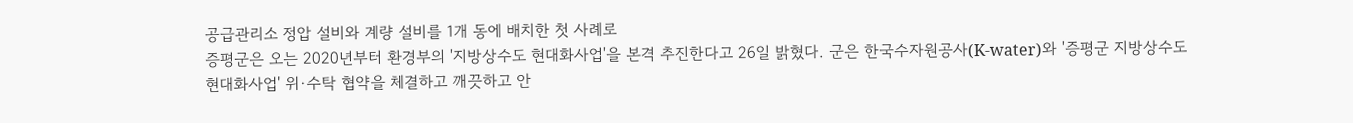공급관리소 정압 설비와 계량 설비를 1개 동에 배치한 첫 사례로
증평군은 오는 2020년부터 환경부의 '지방상수도 현대화사업'을 본격 추진한다고 26일 밝혔다. 군은 한국수자원공사(K-water)와 '증평군 지방상수도 현대화사업' 위·수탁 협약을 체결하고 깨끗하고 안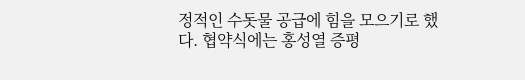정적인 수돗물 공급에 힘을 모으기로 했다. 협약식에는 홍성열 증평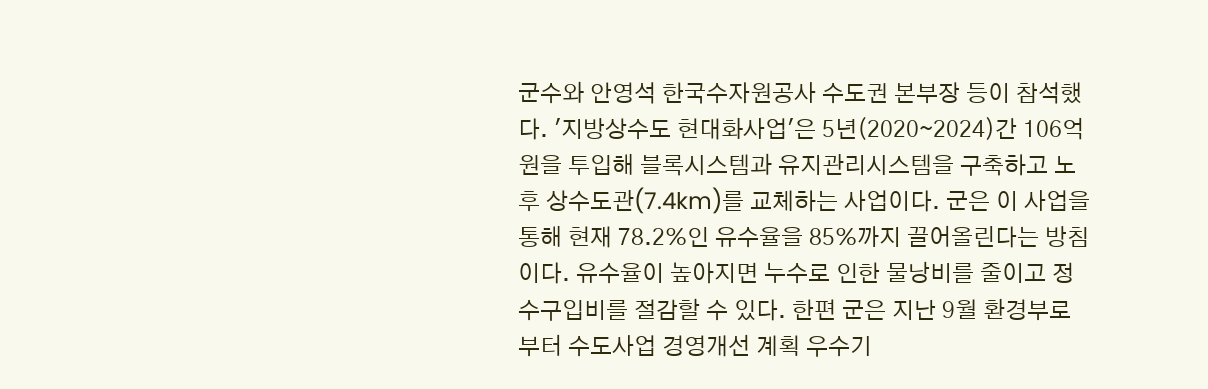군수와 안영석 한국수자원공사 수도권 본부장 등이 참석했다. '지방상수도 현대화사업'은 5년(2020∼2024)간 106억원을 투입해 블록시스템과 유지관리시스템을 구축하고 노후 상수도관(7.4km)를 교체하는 사업이다. 군은 이 사업을 통해 현재 78.2%인 유수율을 85%까지 끌어올린다는 방침이다. 유수율이 높아지면 누수로 인한 물낭비를 줄이고 정수구입비를 절감할 수 있다. 한편 군은 지난 9월 환경부로부터 수도사업 경영개선 계획 우수기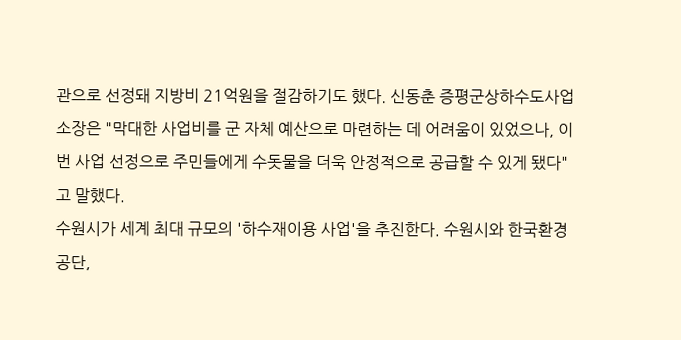관으로 선정돼 지방비 21억원을 절감하기도 했다. 신동춘 증평군상하수도사업소장은 "막대한 사업비를 군 자체 예산으로 마련하는 데 어려움이 있었으나, 이번 사업 선정으로 주민들에게 수돗물을 더욱 안정적으로 공급할 수 있게 됐다"고 말했다.
수원시가 세계 최대 규모의 '하수재이용 사업'을 추진한다. 수원시와 한국환경공단,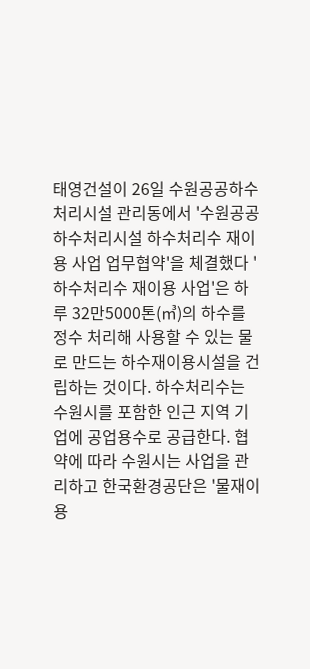태영건설이 26일 수원공공하수처리시설 관리동에서 '수원공공하수처리시설 하수처리수 재이용 사업 업무협약'을 체결했다 '하수처리수 재이용 사업'은 하루 32만5000톤(㎥)의 하수를 정수 처리해 사용할 수 있는 물로 만드는 하수재이용시설을 건립하는 것이다. 하수처리수는 수원시를 포함한 인근 지역 기업에 공업용수로 공급한다. 협약에 따라 수원시는 사업을 관리하고 한국환경공단은 '물재이용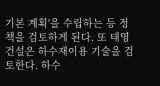기본 계획'을 수립하는 등 정책을 검토하게 된다. 또 태영건설은 하수재이용 기술을 검토한다. 하수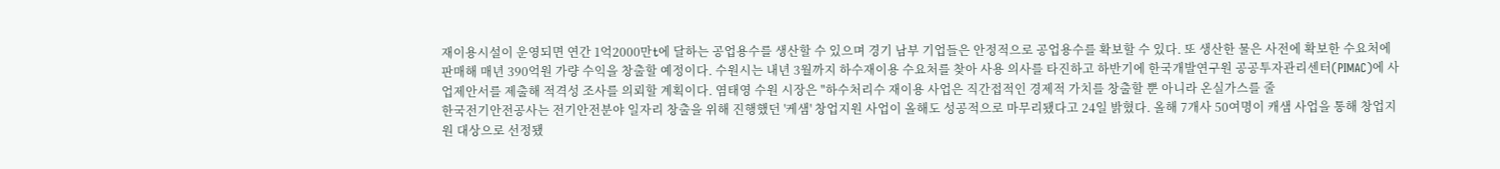재이용시설이 운영되면 연간 1억2000만t에 달하는 공업용수를 생산할 수 있으며 경기 남부 기업들은 안정적으로 공업용수를 확보할 수 있다. 또 생산한 물은 사전에 확보한 수요처에 판매해 매년 390억원 가량 수익을 창출할 예정이다. 수원시는 내년 3월까지 하수재이용 수요처를 찾아 사용 의사를 타진하고 하반기에 한국개발연구원 공공투자관리센터(PIMAC)에 사업제안서를 제출해 적격성 조사를 의뢰할 계획이다. 염태영 수원 시장은 "하수처리수 재이용 사업은 직간접적인 경제적 가치를 창출할 뿐 아니라 온실가스를 줄
한국전기안전공사는 전기안전분야 일자리 창출을 위해 진행했던 '케샘' 창업지원 사업이 올해도 성공적으로 마무리됐다고 24일 밝혔다. 올해 7개사 50여명이 캐샘 사업을 통해 창업지원 대상으로 선정됐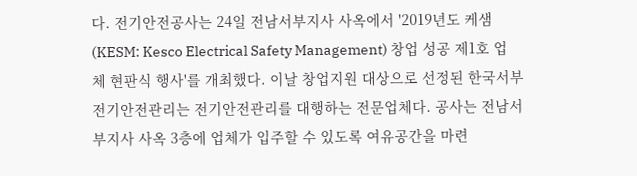다. 전기안전공사는 24일 전남서부지사 사옥에서 '2019년도 케샘(KESM: Kesco Electrical Safety Management) 창업 성공 제1호 업체 현판식 행사'를 개최했다. 이날 창업지원 대상으로 선정된 한국서부전기안전관리는 전기안전관리를 대행하는 전문업체다. 공사는 전남서부지사 사옥 3층에 업체가 입주할 수 있도록 여유공간을 마련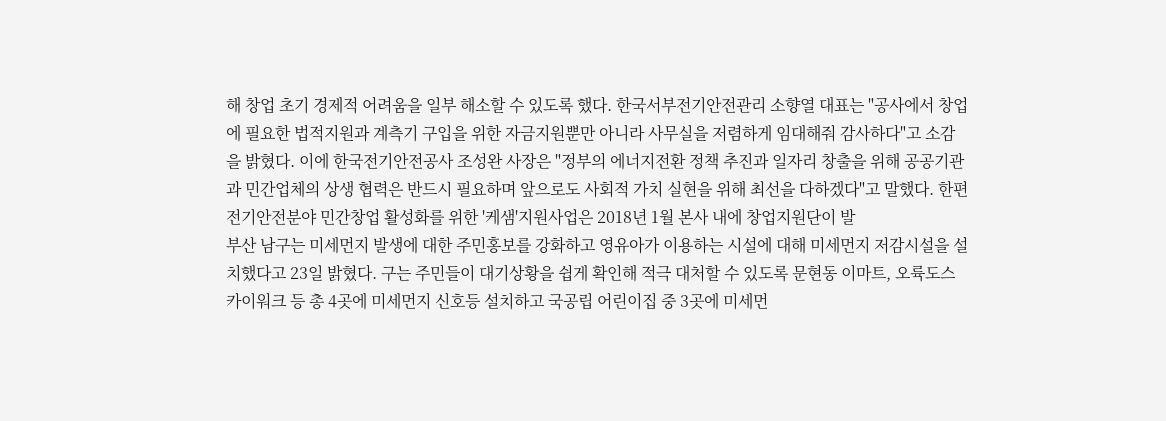해 창업 초기 경제적 어려움을 일부 해소할 수 있도록 했다. 한국서부전기안전관리 소향열 대표는 "공사에서 창업에 필요한 법적지원과 계측기 구입을 위한 자금지원뿐만 아니라 사무실을 저렴하게 임대해줘 감사하다"고 소감을 밝혔다. 이에 한국전기안전공사 조성완 사장은 "정부의 에너지전환 정책 추진과 일자리 창출을 위해 공공기관과 민간업체의 상생 협력은 반드시 필요하며 앞으로도 사회적 가치 실현을 위해 최선을 다하겠다"고 말했다. 한편 전기안전분야 민간창업 활성화를 위한 '케샘'지원사업은 2018년 1월 본사 내에 창업지원단이 발
부산 남구는 미세먼지 발생에 대한 주민홍보를 강화하고 영유아가 이용하는 시설에 대해 미세먼지 저감시설을 설치했다고 23일 밝혔다. 구는 주민들이 대기상황을 쉽게 확인해 적극 대처할 수 있도록 문현동 이마트, 오륙도스카이워크 등 총 4곳에 미세먼지 신호등 설치하고 국공립 어린이집 중 3곳에 미세먼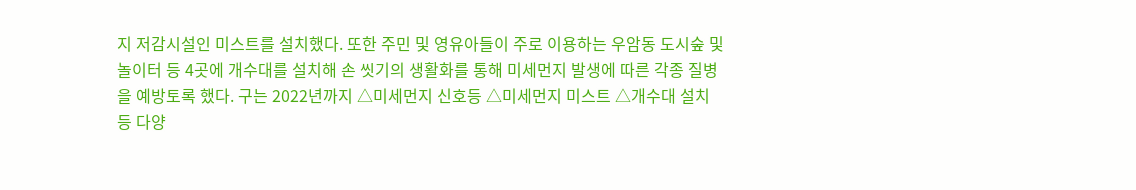지 저감시설인 미스트를 설치했다. 또한 주민 및 영유아들이 주로 이용하는 우암동 도시숲 및 놀이터 등 4곳에 개수대를 설치해 손 씻기의 생활화를 통해 미세먼지 발생에 따른 각종 질병을 예방토록 했다. 구는 2022년까지 △미세먼지 신호등 △미세먼지 미스트 △개수대 설치 등 다양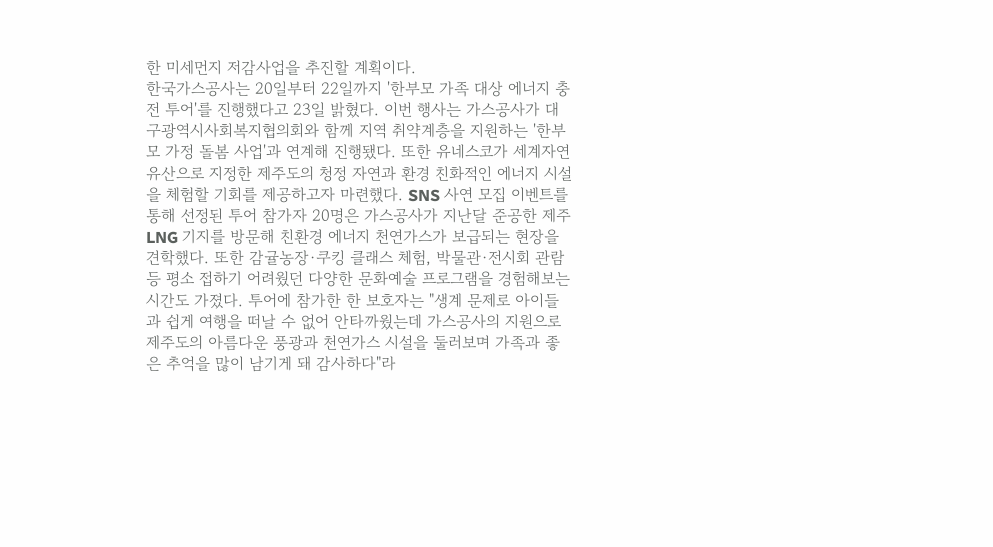한 미세먼지 저감사업을 추진할 계획이다.
한국가스공사는 20일부터 22일까지 '한부모 가족 대상 에너지 충전 투어'를 진행했다고 23일 밝혔다. 이번 행사는 가스공사가 대구광역시사회복지협의회와 함께 지역 취약계층을 지원하는 '한부모 가정 돌봄 사업'과 연계해 진행됐다. 또한 유네스코가 세계자연유산으로 지정한 제주도의 청정 자연과 환경 친화적인 에너지 시설을 체험할 기회를 제공하고자 마련했다. SNS 사연 모집 이벤트를 통해 선정된 투어 참가자 20명은 가스공사가 지난달 준공한 제주 LNG 기지를 방문해 친환경 에너지 천연가스가 보급되는 현장을 견학했다. 또한 감귤농장·쿠킹 클래스 체험, 박물관·전시회 관람 등 평소 접하기 어려웠던 다양한 문화예술 프로그램을 경험해보는 시간도 가졌다. 투어에 참가한 한 보호자는 "생계 문제로 아이들과 쉽게 여행을 떠날 수 없어 안타까웠는데 가스공사의 지원으로 제주도의 아름다운 풍광과 천연가스 시설을 둘러보며 가족과 좋은 추억을 많이 남기게 돼 감사하다"라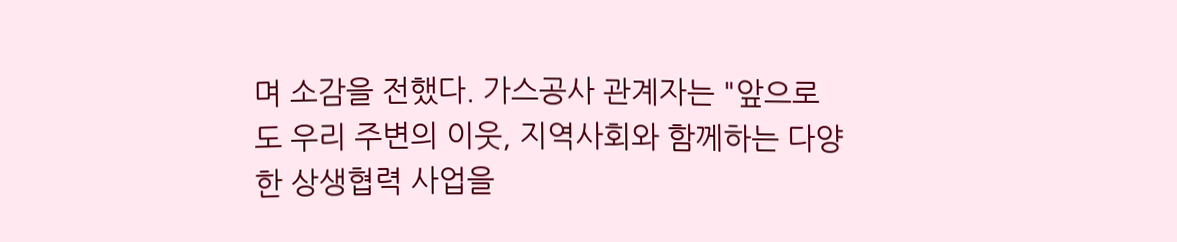며 소감을 전했다. 가스공사 관계자는 "앞으로도 우리 주변의 이웃, 지역사회와 함께하는 다양한 상생협력 사업을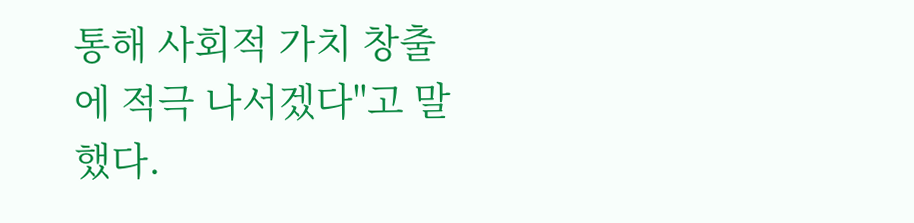통해 사회적 가치 창출에 적극 나서겠다"고 말했다.